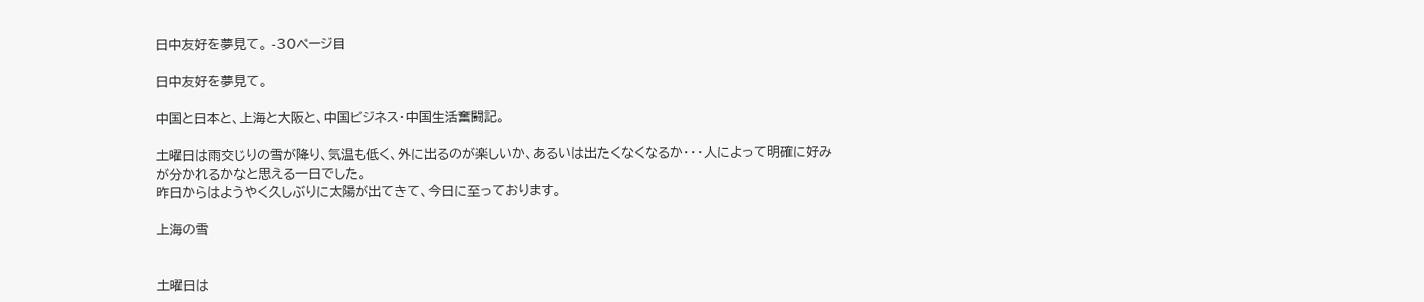日中友好を夢見て。 -30ページ目

日中友好を夢見て。

中国と日本と、上海と大阪と、中国ビジネス・中国生活奮闘記。

土曜日は雨交じりの雪が降り、気温も低く、外に出るのが楽しいか、あるいは出たくなくなるか・・・人によって明確に好みが分かれるかなと思える一日でした。
昨日からはようやく久しぶりに太陽が出てきて、今日に至っております。

上海の雪


土曜日は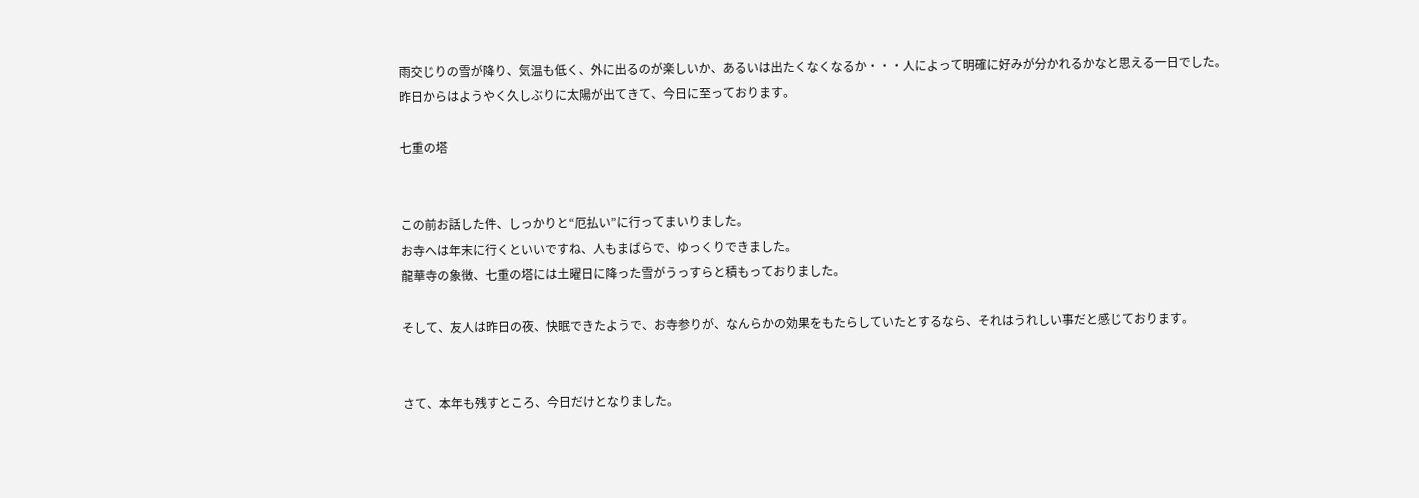雨交じりの雪が降り、気温も低く、外に出るのが楽しいか、あるいは出たくなくなるか・・・人によって明確に好みが分かれるかなと思える一日でした。
昨日からはようやく久しぶりに太陽が出てきて、今日に至っております。

七重の塔


この前お話した件、しっかりと“厄払い”に行ってまいりました。
お寺へは年末に行くといいですね、人もまばらで、ゆっくりできました。
龍華寺の象徴、七重の塔には土曜日に降った雪がうっすらと積もっておりました。

そして、友人は昨日の夜、快眠できたようで、お寺参りが、なんらかの効果をもたらしていたとするなら、それはうれしい事だと感じております。


さて、本年も残すところ、今日だけとなりました。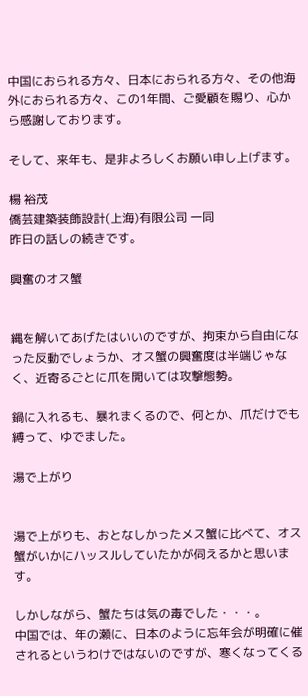中国におられる方々、日本におられる方々、その他海外におられる方々、この1年間、ご愛顧を賜り、心から感謝しております。

そして、来年も、是非よろしくお願い申し上げます。

楊 裕茂
僑芸建築装飾設計(上海)有限公司 一同
昨日の話しの続きです。

興奮のオス蟹


縄を解いてあげたはいいのですが、拘束から自由になった反動でしょうか、オス蟹の興奮度は半端じゃなく、近寄るごとに爪を開いては攻撃態勢。

鍋に入れるも、暴れまくるので、何とか、爪だけでも縛って、ゆでました。

湯で上がり


湯で上がりも、おとなしかったメス蟹に比べて、オス蟹がいかにハッスルしていたかが伺えるかと思います。

しかしながら、蟹たちは気の毒でした・・・。
中国では、年の瀬に、日本のように忘年会が明確に催されるというわけではないのですが、寒くなってくる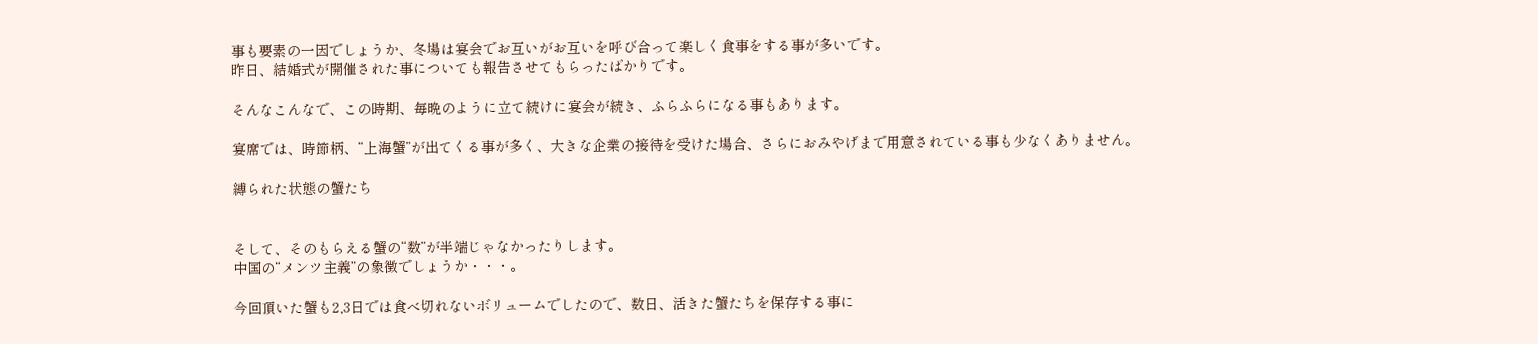事も要素の一因でしょうか、冬場は宴会でお互いがお互いを呼び合って楽しく食事をする事が多いです。
昨日、結婚式が開催された事についても報告させてもらったばかりです。

そんなこんなで、この時期、毎晩のように立て続けに宴会が続き、ふらふらになる事もあります。

宴席では、時節柄、“上海蟹”が出てくる事が多く、大きな企業の接待を受けた場合、さらにおみやげまで用意されている事も少なくありません。

縛られた状態の蟹たち


そして、そのもらえる蟹の“数”が半端じゃなかったりします。
中国の“メンツ主義”の象徴でしょうか・・・。

今回頂いた蟹も2,3日では食べ切れないボリュームでしたので、数日、活きた蟹たちを保存する事に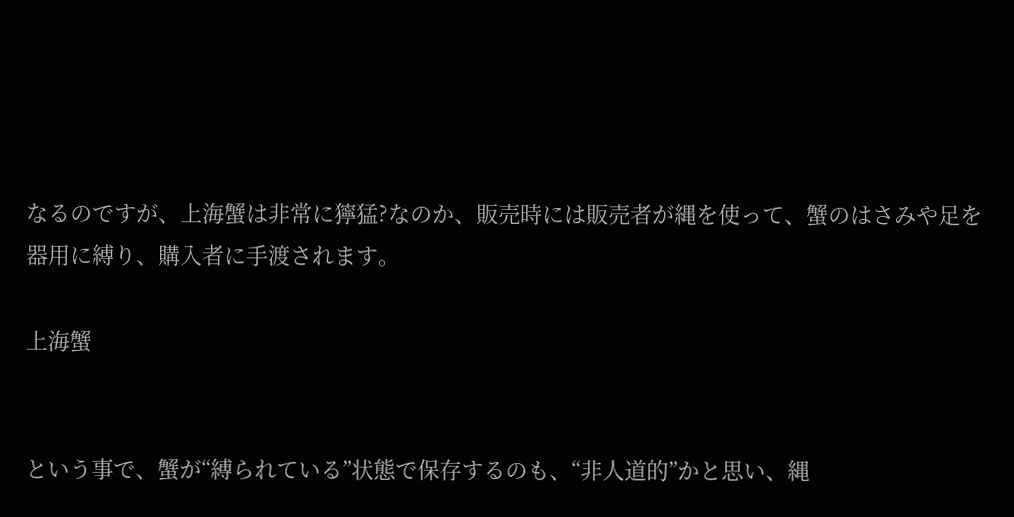なるのですが、上海蟹は非常に獰猛?なのか、販売時には販売者が縄を使って、蟹のはさみや足を器用に縛り、購入者に手渡されます。

上海蟹


という事で、蟹が“縛られている”状態で保存するのも、“非人道的”かと思い、縄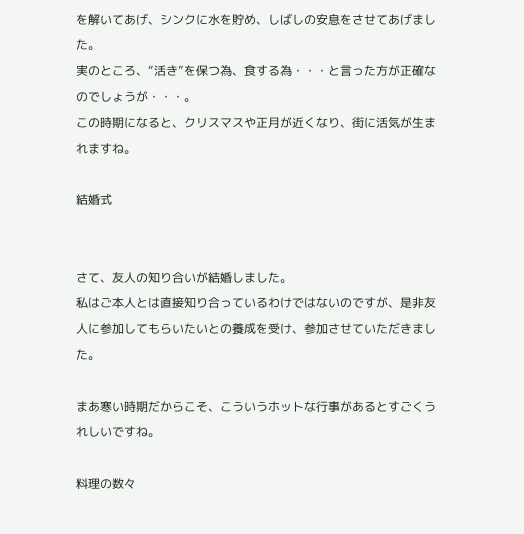を解いてあげ、シンクに水を貯め、しばしの安息をさせてあげました。
実のところ、“活き”を保つ為、食する為・・・と言った方が正確なのでしょうが・・・。
この時期になると、クリスマスや正月が近くなり、街に活気が生まれますね。

結婚式


さて、友人の知り合いが結婚しました。
私はご本人とは直接知り合っているわけではないのですが、是非友人に参加してもらいたいとの養成を受け、参加させていただきました。

まあ寒い時期だからこそ、こういうホットな行事があるとすごくうれしいですね。

料理の数々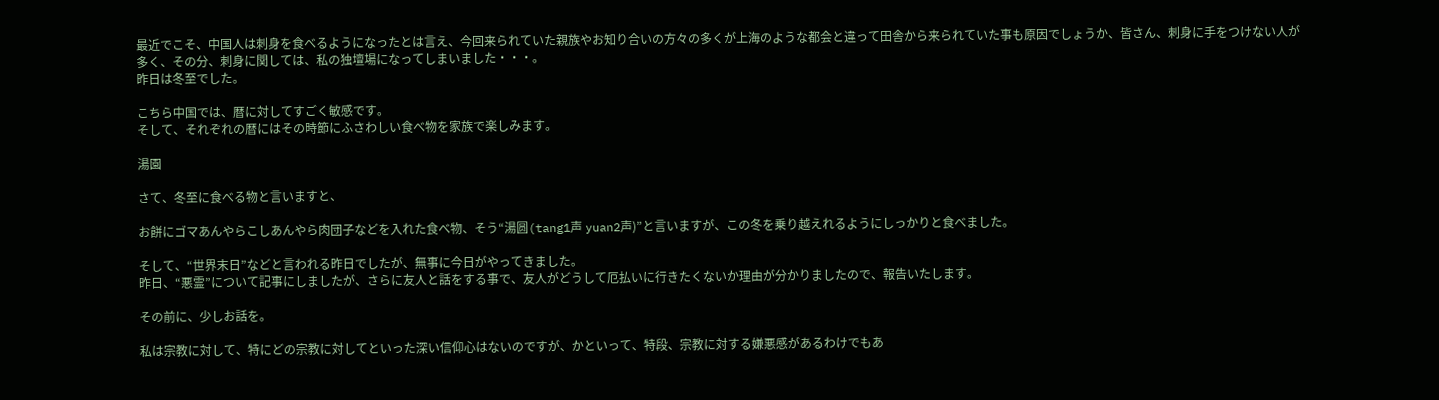最近でこそ、中国人は刺身を食べるようになったとは言え、今回来られていた親族やお知り合いの方々の多くが上海のような都会と違って田舎から来られていた事も原因でしょうか、皆さん、刺身に手をつけない人が多く、その分、刺身に関しては、私の独壇場になってしまいました・・・。
昨日は冬至でした。

こちら中国では、暦に対してすごく敏感です。
そして、それぞれの暦にはその時節にふさわしい食べ物を家族で楽しみます。

湯園

さて、冬至に食べる物と言いますと、

お餅にゴマあんやらこしあんやら肉団子などを入れた食べ物、そう“湯圆(tang1声 yuan2声)”と言いますが、この冬を乗り越えれるようにしっかりと食べました。

そして、“世界末日”などと言われる昨日でしたが、無事に今日がやってきました。
昨日、“悪霊”について記事にしましたが、さらに友人と話をする事で、友人がどうして厄払いに行きたくないか理由が分かりましたので、報告いたします。

その前に、少しお話を。

私は宗教に対して、特にどの宗教に対してといった深い信仰心はないのですが、かといって、特段、宗教に対する嫌悪感があるわけでもあ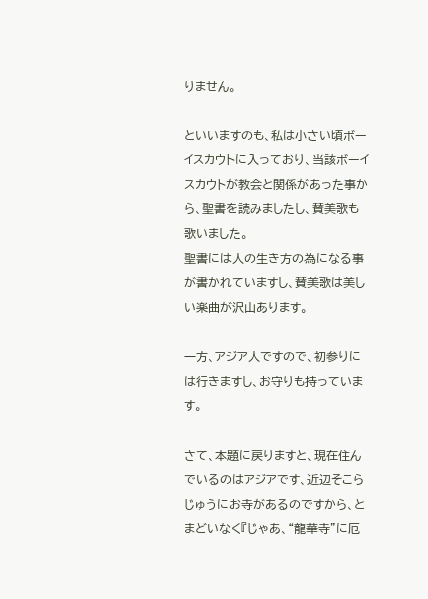りません。

といいますのも、私は小さい頃ボーイスカウトに入っており、当該ボーイスカウトが教会と関係があった事から、聖書を読みましたし、賛美歌も歌いました。
聖書には人の生き方の為になる事が書かれていますし、賛美歌は美しい楽曲が沢山あります。

一方、アジア人ですので、初参りには行きますし、お守りも持っています。

さて、本題に戻りますと、現在住んでいるのはアジアです、近辺そこらじゅうにお寺があるのですから、とまどいなく『じゃあ、“龍華寺”に厄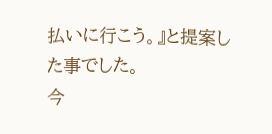払いに行こう。』と提案した事でした。
今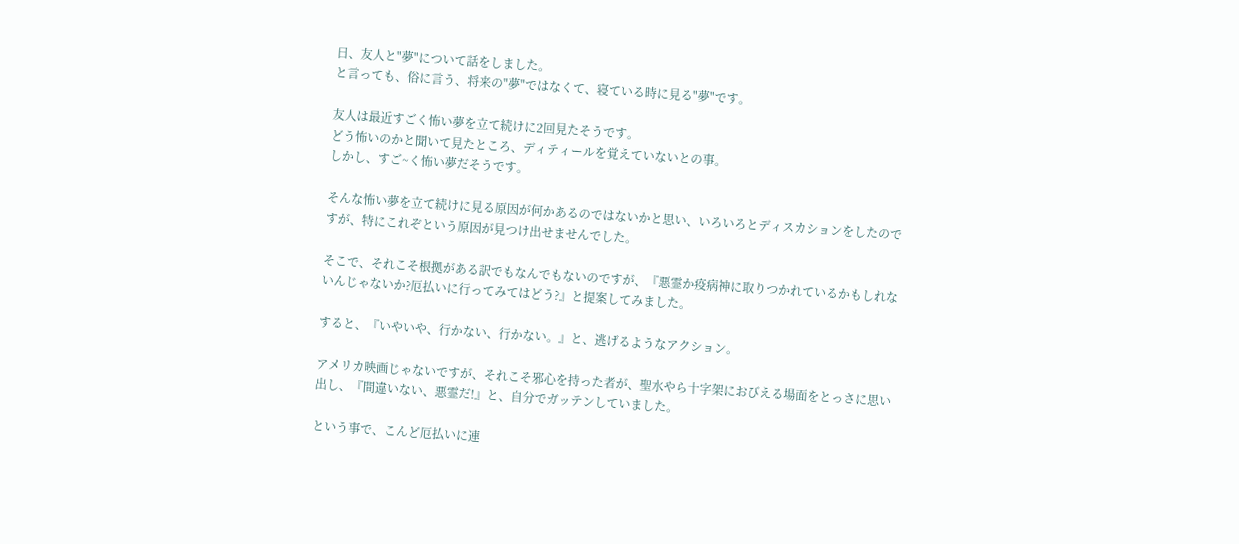日、友人と"夢"について話をしました。
と言っても、俗に言う、将来の"夢"ではなくて、寝ている時に見る"夢"です。

友人は最近すごく怖い夢を立て続けに2回見たそうです。
どう怖いのかと聞いて見たところ、ディティールを覚えていないとの事。
しかし、すご~く怖い夢だそうです。

そんな怖い夢を立て続けに見る原因が何かあるのではないかと思い、いろいろとディスカションをしたのですが、特にこれぞという原因が見つけ出せませんでした。

そこで、それこそ根拠がある訳でもなんでもないのですが、『悪霊か疫病神に取りつかれているかもしれないんじゃないか?厄払いに行ってみてはどう?』と提案してみました。

すると、『いやいや、行かない、行かない。』と、逃げるようなアクション。

アメリカ映画じゃないですが、それこそ邪心を持った者が、聖水やら十字架におびえる場面をとっさに思い出し、『間違いない、悪霊だ!』と、自分でガッテンしていました。

という事で、こんど厄払いに連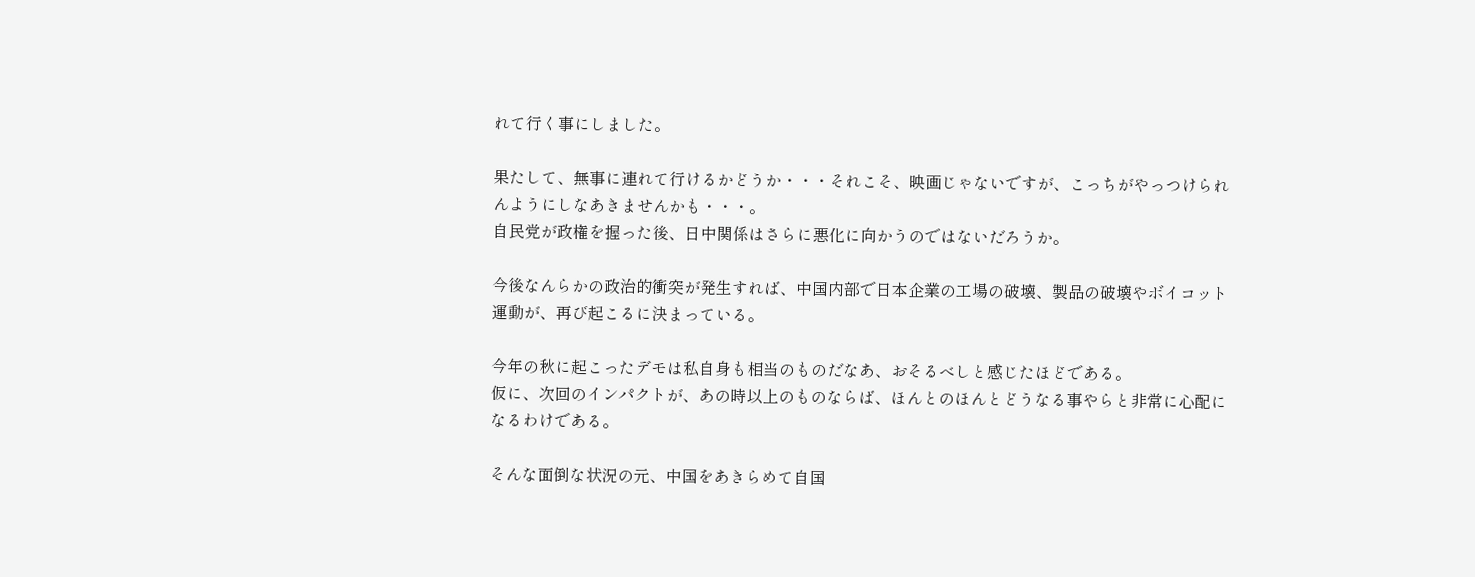れて行く事にしました。

果たして、無事に連れて行けるかどうか・・・それこそ、映画じゃないですが、こっちがやっつけられんようにしなあきませんかも・・・。
自民党が政権を握った後、日中関係はさらに悪化に向かうのではないだろうか。

今後なんらかの政治的衝突が発生すれば、中国内部で日本企業の工場の破壊、製品の破壊やボイコット運動が、再び起こるに決まっている。

今年の秋に起こったデモは私自身も相当のものだなあ、おそるべしと感じたほどである。
仮に、次回のインパクトが、あの時以上のものならば、ほんとのほんとどうなる事やらと非常に心配になるわけである。

そんな面倒な状況の元、中国をあきらめて自国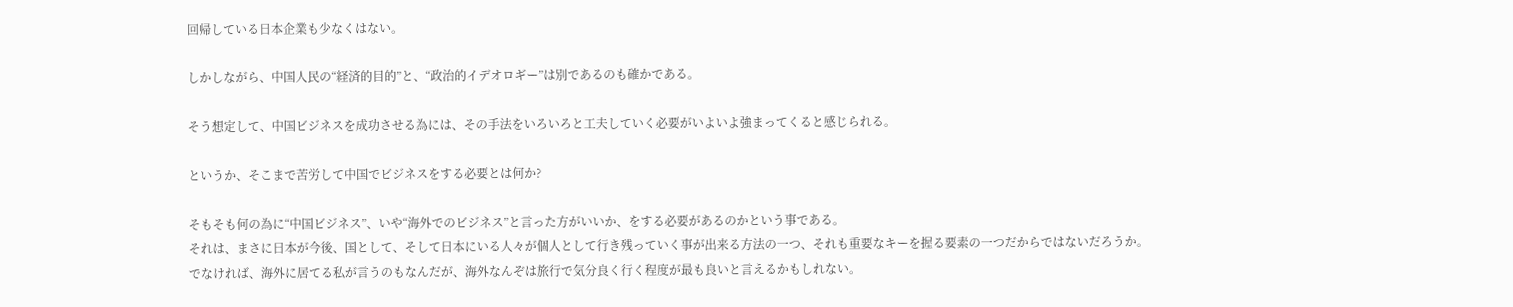回帰している日本企業も少なくはない。

しかしながら、中国人民の“経済的目的”と、“政治的イデオロギー”は別であるのも確かである。

そう想定して、中国ビジネスを成功させる為には、その手法をいろいろと工夫していく必要がいよいよ強まってくると感じられる。

というか、そこまで苦労して中国でビジネスをする必要とは何か?

そもそも何の為に“中国ビジネス”、いや“海外でのビジネス”と言った方がいいか、をする必要があるのかという事である。
それは、まさに日本が今後、国として、そして日本にいる人々が個人として行き残っていく事が出来る方法の一つ、それも重要なキーを握る要素の一つだからではないだろうか。
でなければ、海外に居てる私が言うのもなんだが、海外なんぞは旅行で気分良く行く程度が最も良いと言えるかもしれない。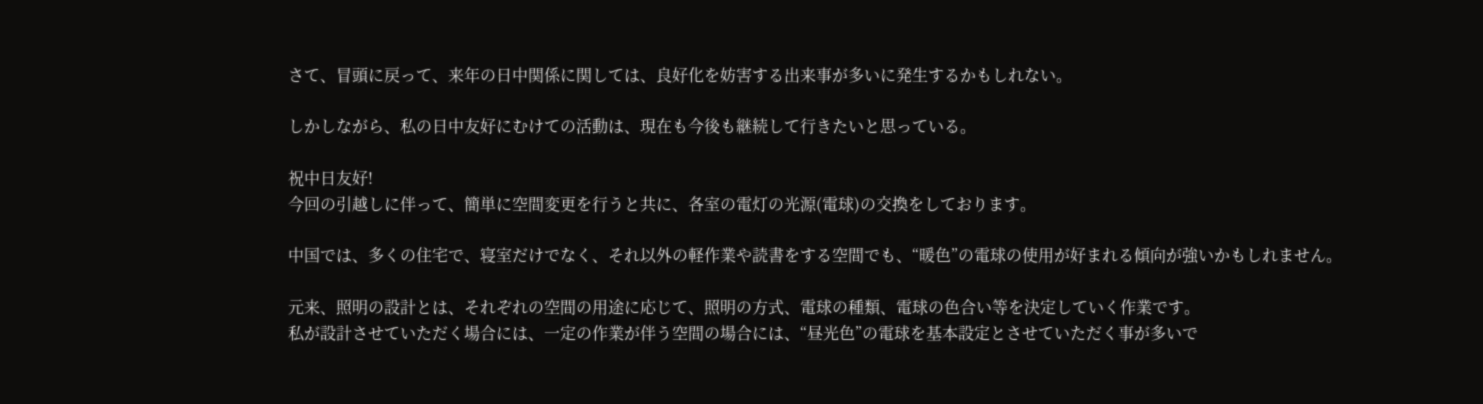さて、冒頭に戻って、来年の日中関係に関しては、良好化を妨害する出来事が多いに発生するかもしれない。

しかしながら、私の日中友好にむけての活動は、現在も今後も継続して行きたいと思っている。

祝中日友好!
今回の引越しに伴って、簡単に空間変更を行うと共に、各室の電灯の光源(電球)の交換をしております。

中国では、多くの住宅で、寝室だけでなく、それ以外の軽作業や読書をする空間でも、“暖色”の電球の使用が好まれる傾向が強いかもしれません。

元来、照明の設計とは、それぞれの空間の用途に応じて、照明の方式、電球の種類、電球の色合い等を決定していく作業です。
私が設計させていただく場合には、一定の作業が伴う空間の場合には、“昼光色”の電球を基本設定とさせていただく事が多いで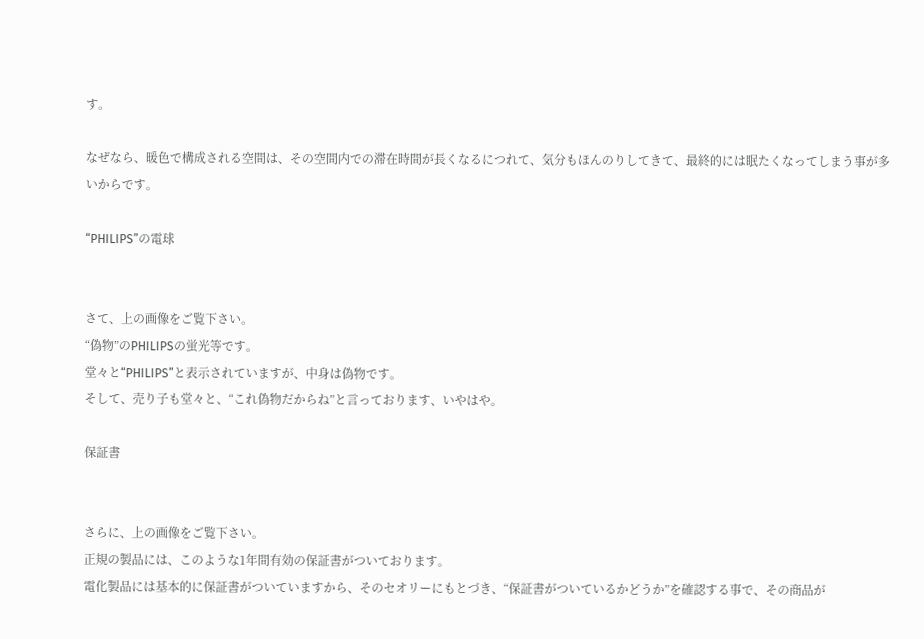す。

なぜなら、暖色で構成される空間は、その空間内での滞在時間が長くなるにつれて、気分もほんのりしてきて、最終的には眠たくなってしまう事が多いからです。

“PHILIPS”の電球


さて、上の画像をご覧下さい。
“偽物”のPHILIPSの蛍光等です。
堂々と“PHILIPS”と表示されていますが、中身は偽物です。
そして、売り子も堂々と、“これ偽物だからね”と言っております、いやはや。

保証書


さらに、上の画像をご覧下さい。
正規の製品には、このような1年間有効の保証書がついております。
電化製品には基本的に保証書がついていますから、そのセオリーにもとづき、“保証書がついているかどうか”を確認する事で、その商品が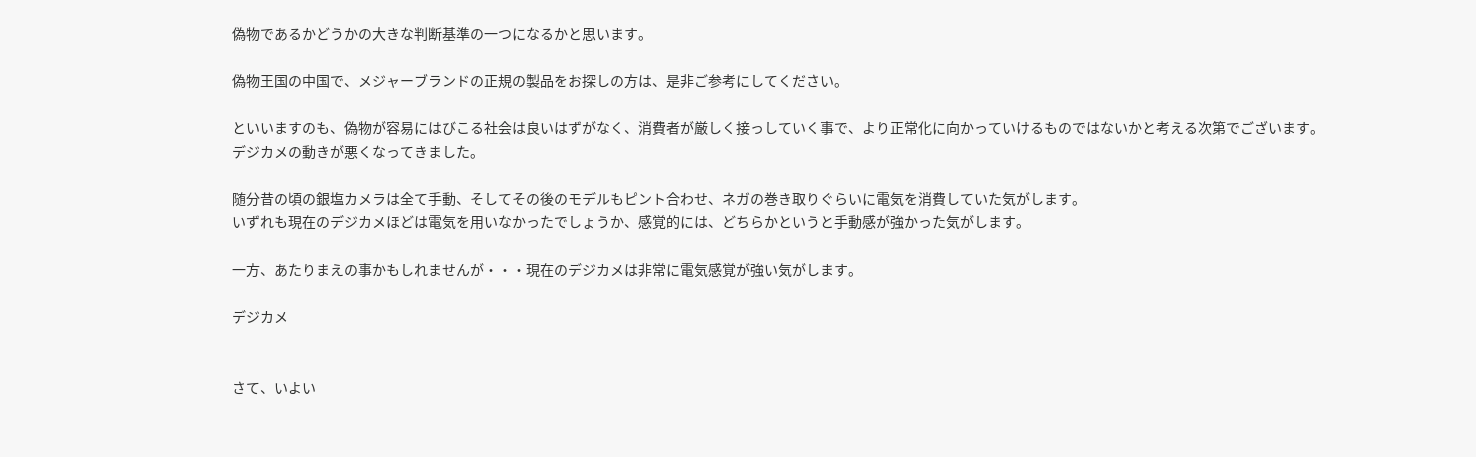偽物であるかどうかの大きな判断基準の一つになるかと思います。

偽物王国の中国で、メジャーブランドの正規の製品をお探しの方は、是非ご参考にしてください。

といいますのも、偽物が容易にはびこる社会は良いはずがなく、消費者が厳しく接っしていく事で、より正常化に向かっていけるものではないかと考える次第でございます。
デジカメの動きが悪くなってきました。

随分昔の頃の銀塩カメラは全て手動、そしてその後のモデルもピント合わせ、ネガの巻き取りぐらいに電気を消費していた気がします。
いずれも現在のデジカメほどは電気を用いなかったでしょうか、感覚的には、どちらかというと手動感が強かった気がします。

一方、あたりまえの事かもしれませんが・・・現在のデジカメは非常に電気感覚が強い気がします。

デジカメ


さて、いよい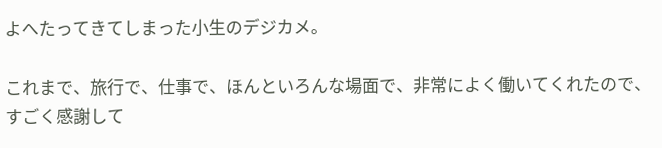よへたってきてしまった小生のデジカメ。

これまで、旅行で、仕事で、ほんといろんな場面で、非常によく働いてくれたので、すごく感謝して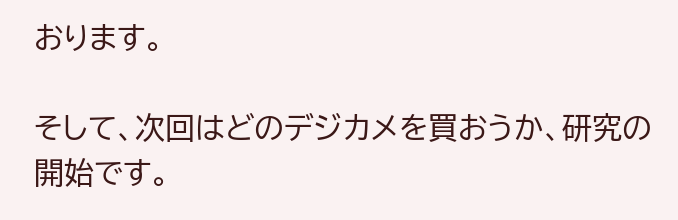おります。

そして、次回はどのデジカメを買おうか、研究の開始です。